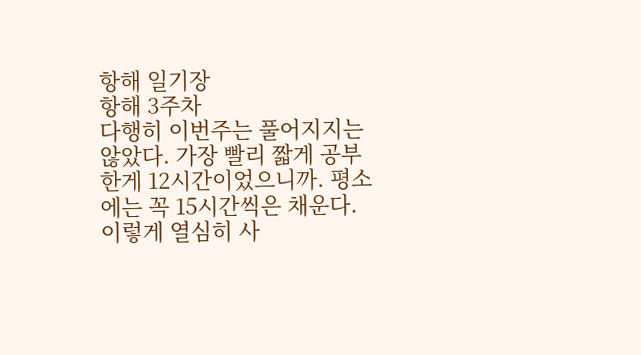항해 일기장
항해 3주차
다행히 이번주는 풀어지지는 않았다. 가장 빨리 짧게 공부한게 12시간이었으니까. 평소에는 꼭 15시간씩은 채운다. 이렇게 열심히 사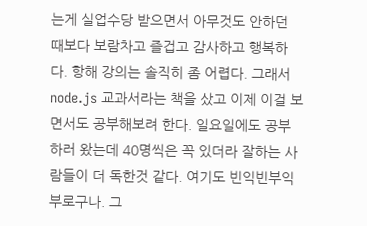는게 실업수당 받으면서 아무것도 안하던 때보다 보람차고 즐겁고 감사하고 행복하다. 항해 강의는 솔직히 좀 어렵다. 그래서 node.js 교과서라는 책을 샀고 이제 이걸 보면서도 공부해보려 한다. 일요일에도 공부하러 왔는데 40명씩은 꼭 있더라 잘하는 사람들이 더 독한것 같다. 여기도 빈익빈부익부로구나. 그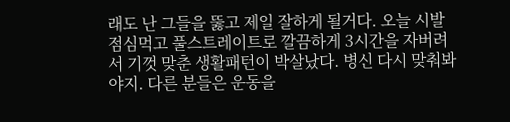래도 난 그들을 뚫고 제일 잘하게 될거다. 오늘 시발 점심먹고 풀스트레이트로 깔끔하게 3시간을 자버려서 기껏 맞춘 생활패턴이 박살났다. 병신 다시 맞춰봐야지. 다른 분들은 운동을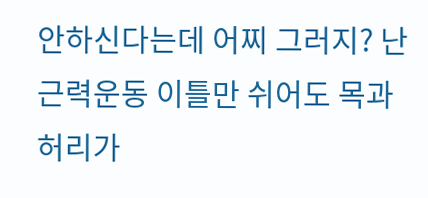안하신다는데 어찌 그러지? 난 근력운동 이틀만 쉬어도 목과 허리가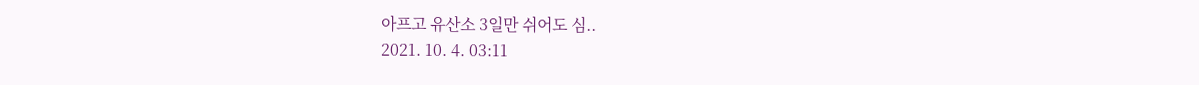아프고 유산소 3일만 쉬어도 심..
2021. 10. 4. 03:11